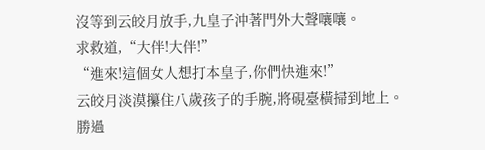沒等到云皎月放手,九皇子沖著門外大聲嚷嚷。
求救道,“大伴!大伴!”
“進來!這個女人想打本皇子,你們快進來!”
云皎月淡漠攥住八歲孩子的手腕,將硯臺橫掃到地上。
勝過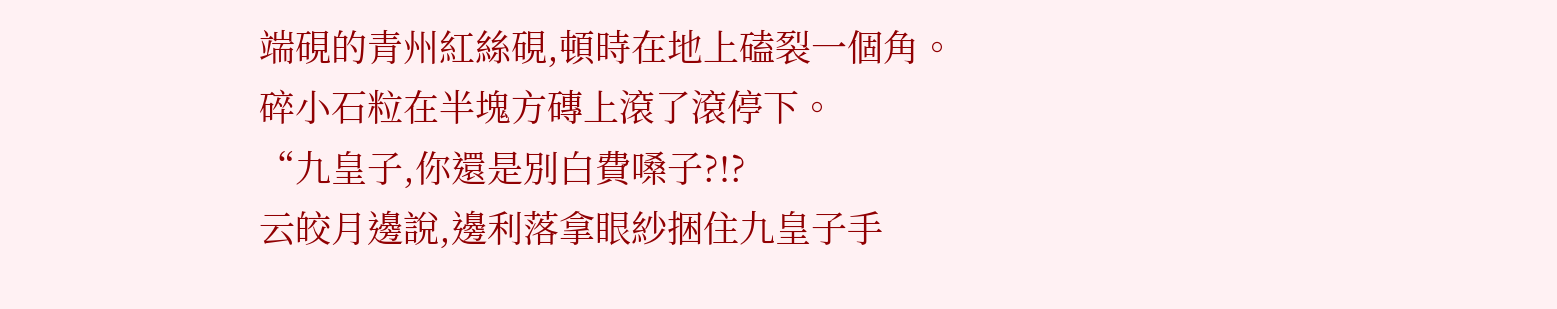端硯的青州紅絲硯,頓時在地上磕裂一個角。
碎小石粒在半塊方磚上滾了滾停下。
“九皇子,你還是別白費嗓子?!?
云皎月邊說,邊利落拿眼紗捆住九皇子手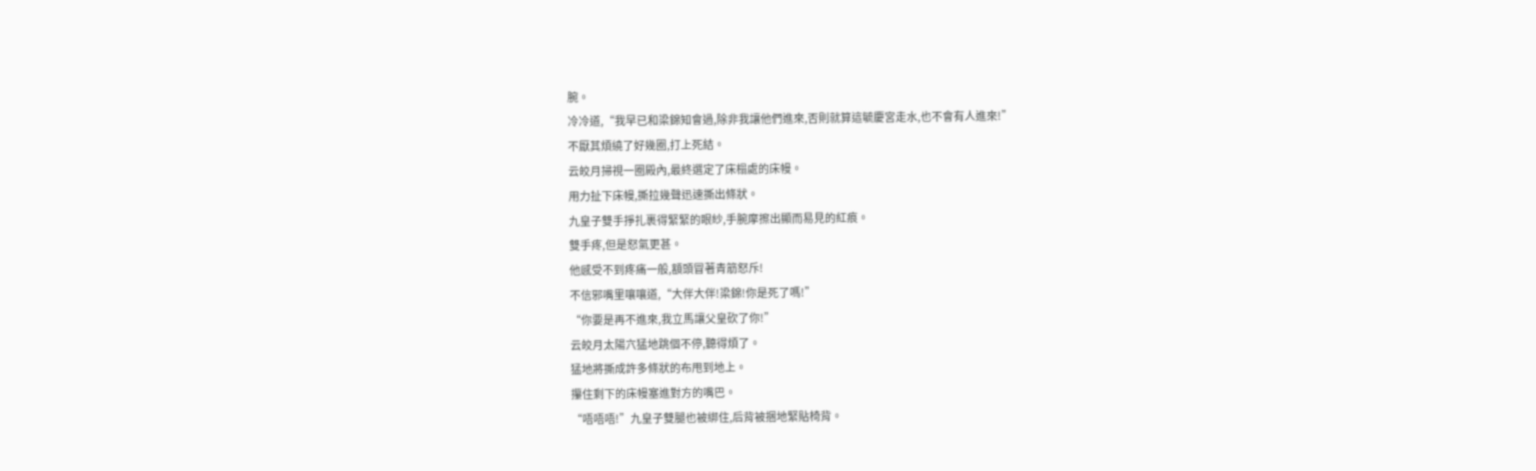腕。
冷冷道,“我早已和梁錦知會過,除非我讓他們進來,否則就算這毓慶宮走水,也不會有人進來!”
不厭其煩繞了好幾圈,打上死結。
云皎月掃視一圈殿內,最終選定了床榻處的床幔。
用力扯下床幔,撕拉幾聲迅速撕出條狀。
九皇子雙手掙扎裹得緊緊的眼紗,手腕摩擦出顯而易見的紅痕。
雙手疼,但是怒氣更甚。
他感受不到疼痛一般,額頭冒著青筋怒斥!
不信邪嘴里嚷嚷道,“大伴大伴!梁錦!你是死了嗎!”
“你要是再不進來,我立馬讓父皇砍了你!”
云皎月太陽穴猛地跳個不停,聽得煩了。
猛地將撕成許多條狀的布甩到地上。
攥住剩下的床幔塞進對方的嘴巴。
“唔唔唔!”九皇子雙腿也被綁住,后背被捆地緊貼椅背。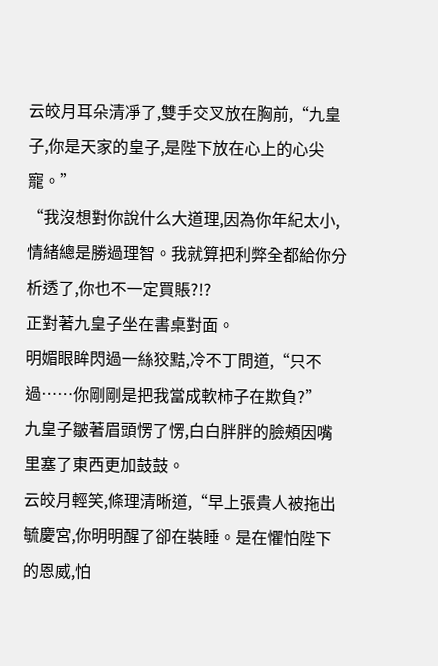云皎月耳朵清凈了,雙手交叉放在胸前,“九皇子,你是天家的皇子,是陛下放在心上的心尖寵。”
“我沒想對你說什么大道理,因為你年紀太小,情緒總是勝過理智。我就算把利弊全都給你分析透了,你也不一定買賬?!?
正對著九皇子坐在書桌對面。
明媚眼眸閃過一絲狡黠,冷不丁問道,“只不過……你剛剛是把我當成軟柿子在欺負?”
九皇子皺著眉頭愣了愣,白白胖胖的臉頰因嘴里塞了東西更加鼓鼓。
云皎月輕笑,條理清晰道,“早上張貴人被拖出毓慶宮,你明明醒了卻在裝睡。是在懼怕陛下的恩威,怕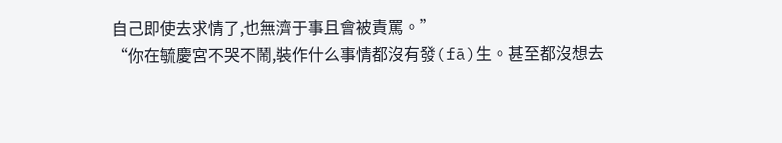自己即使去求情了,也無濟于事且會被責罵。”
“你在毓慶宮不哭不鬧,裝作什么事情都沒有發(fā)生。甚至都沒想去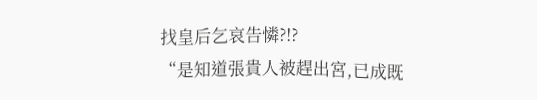找皇后乞哀告憐?!?
“是知道張貴人被趕出宮,已成既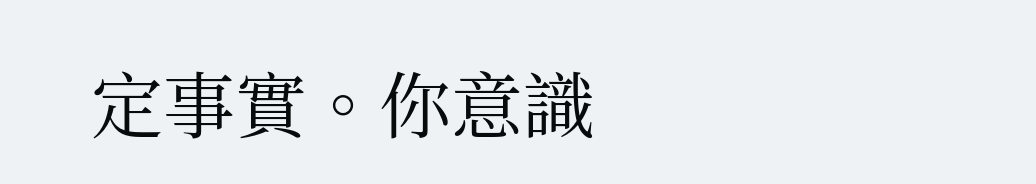定事實。你意識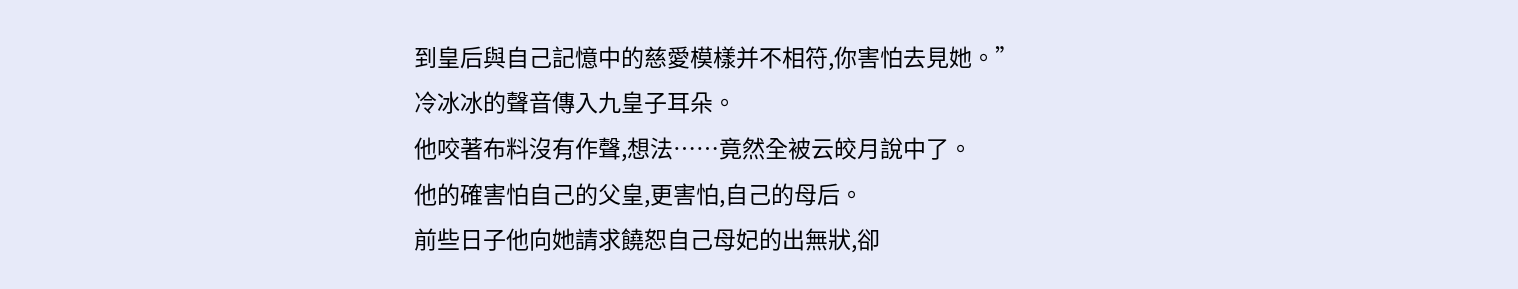到皇后與自己記憶中的慈愛模樣并不相符,你害怕去見她。”
冷冰冰的聲音傳入九皇子耳朵。
他咬著布料沒有作聲,想法……竟然全被云皎月說中了。
他的確害怕自己的父皇,更害怕,自己的母后。
前些日子他向她請求饒恕自己母妃的出無狀,卻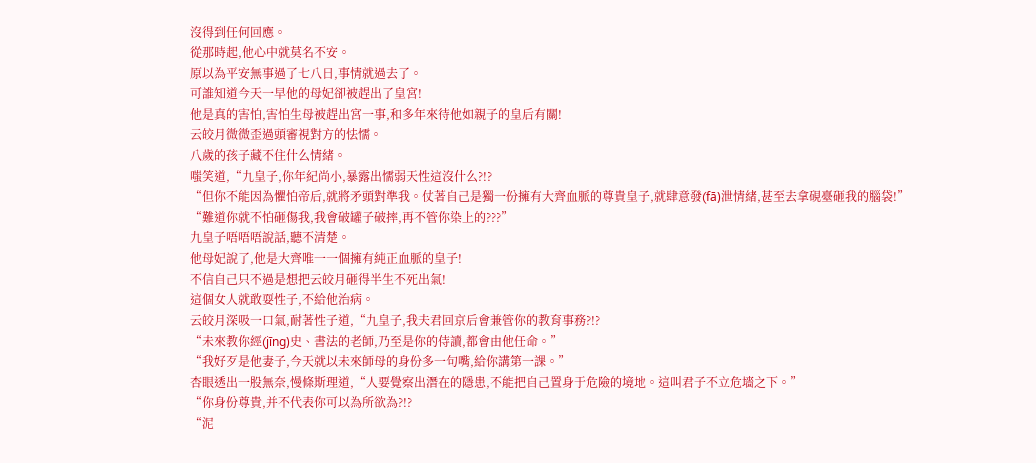沒得到任何回應。
從那時起,他心中就莫名不安。
原以為平安無事過了七八日,事情就過去了。
可誰知道今天一早他的母妃卻被趕出了皇宮!
他是真的害怕,害怕生母被趕出宮一事,和多年來待他如親子的皇后有關!
云皎月微微歪過頭審視對方的怯懦。
八歲的孩子藏不住什么情緒。
嗤笑道,“九皇子,你年紀尚小,暴露出懦弱天性這沒什么?!?
“但你不能因為懼怕帝后,就將矛頭對準我。仗著自己是獨一份擁有大齊血脈的尊貴皇子,就肆意發(fā)泄情緒,甚至去拿硯臺砸我的腦袋!”
“難道你就不怕砸傷我,我會破罐子破摔,再不管你染上的???”
九皇子唔唔唔說話,聽不清楚。
他母妃說了,他是大齊唯一一個擁有純正血脈的皇子!
不信自己只不過是想把云皎月砸得半生不死出氣!
這個女人就敢耍性子,不給他治病。
云皎月深吸一口氣,耐著性子道,“九皇子,我夫君回京后會兼管你的教育事務?!?
“未來教你經(jīng)史、書法的老師,乃至是你的侍讀,都會由他任命。”
“我好歹是他妻子,今天就以未來師母的身份多一句嘴,給你講第一課。”
杏眼透出一股無奈,慢條斯理道,“人要覺察出潛在的隱患,不能把自己置身于危險的境地。這叫君子不立危墻之下。”
“你身份尊貴,并不代表你可以為所欲為?!?
“泥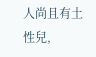人尚且有土性兒,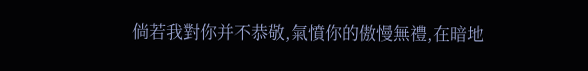倘若我對你并不恭敬,氣憤你的傲慢無禮,在暗地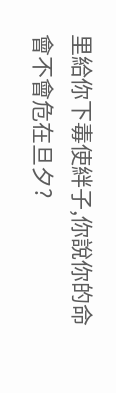里給你下毒使絆子,你說你的命會不會危在旦夕?